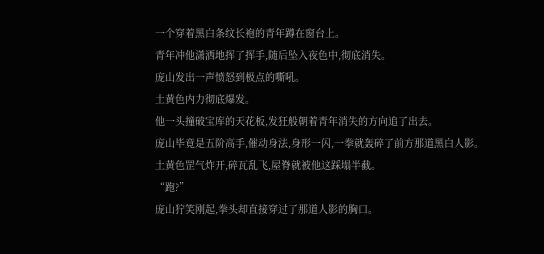一个穿着黑白条纹长袍的青年蹲在窗台上。
青年冲他潇洒地挥了挥手,随后坠入夜色中,彻底消失。
庞山发出一声愤怒到极点的嘶吼。
土黄色内力彻底爆发。
他一头撞破宝库的天花板,发狂般朝着青年消失的方向追了出去。
庞山毕竟是五阶高手,催动身法,身形一闪,一拳就轰碎了前方那道黑白人影。
土黄色罡气炸开,碎瓦乱飞,屋脊就被他这踩塌半截。
“跑?”
庞山狞笑刚起,拳头却直接穿过了那道人影的胸口。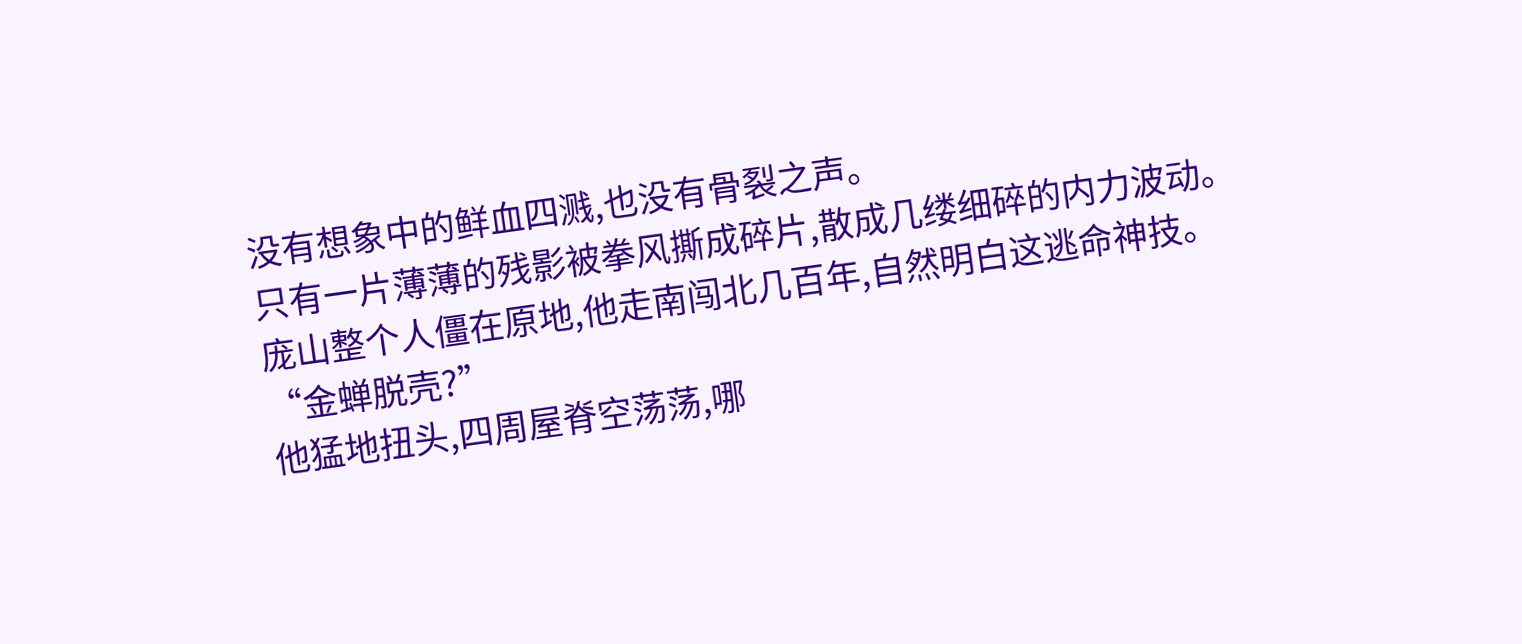没有想象中的鲜血四溅,也没有骨裂之声。
只有一片薄薄的残影被拳风撕成碎片,散成几缕细碎的内力波动。
庞山整个人僵在原地,他走南闯北几百年,自然明白这逃命神技。
“金蝉脱壳?”
他猛地扭头,四周屋脊空荡荡,哪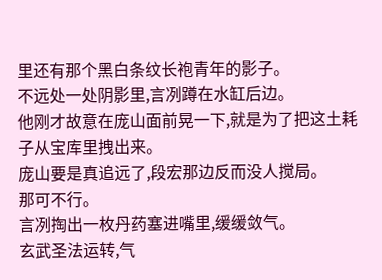里还有那个黑白条纹长袍青年的影子。
不远处一处阴影里,言冽蹲在水缸后边。
他刚才故意在庞山面前晃一下,就是为了把这土耗子从宝库里拽出来。
庞山要是真追远了,段宏那边反而没人搅局。
那可不行。
言冽掏出一枚丹药塞进嘴里,缓缓敛气。
玄武圣法运转,气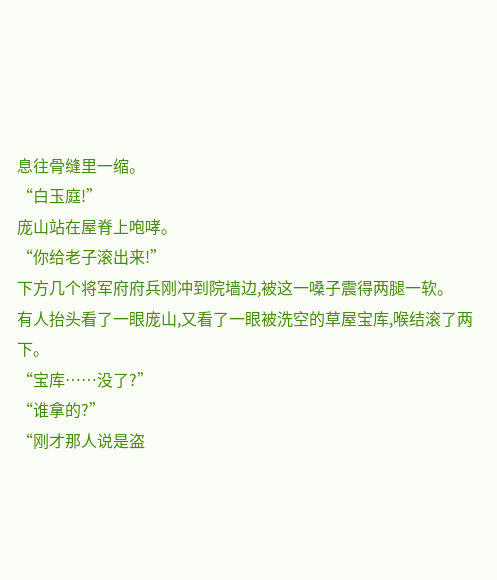息往骨缝里一缩。
“白玉庭!”
庞山站在屋脊上咆哮。
“你给老子滚出来!”
下方几个将军府府兵刚冲到院墙边,被这一嗓子震得两腿一软。
有人抬头看了一眼庞山,又看了一眼被洗空的草屋宝库,喉结滚了两下。
“宝库……没了?”
“谁拿的?”
“刚才那人说是盗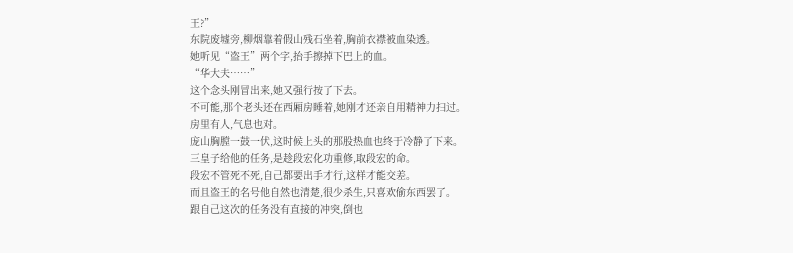王?”
东院废墟旁,柳烟靠着假山残石坐着,胸前衣襟被血染透。
她听见“盗王”两个字,抬手擦掉下巴上的血。
“华大夫……”
这个念头刚冒出来,她又强行按了下去。
不可能,那个老头还在西厢房睡着,她刚才还亲自用精神力扫过。
房里有人,气息也对。
庞山胸膛一鼓一伏,这时候上头的那股热血也终于冷静了下来。
三皇子给他的任务,是趁段宏化功重修,取段宏的命。
段宏不管死不死,自己都要出手才行,这样才能交差。
而且盗王的名号他自然也清楚,很少杀生,只喜欢偷东西罢了。
跟自己这次的任务没有直接的冲突,倒也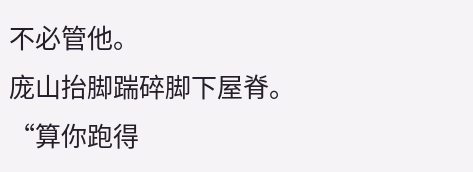不必管他。
庞山抬脚踹碎脚下屋脊。
“算你跑得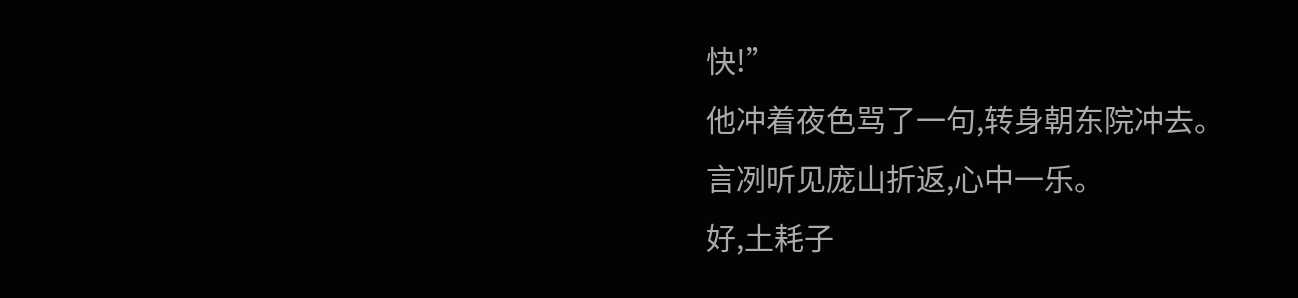快!”
他冲着夜色骂了一句,转身朝东院冲去。
言冽听见庞山折返,心中一乐。
好,土耗子